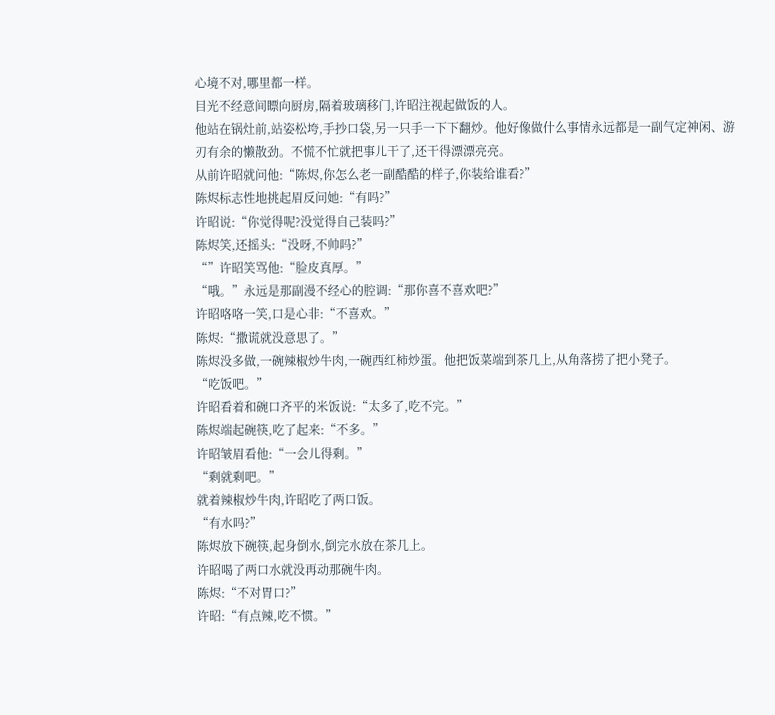心境不对,哪里都一样。
目光不经意间瞟向厨房,隔着玻璃移门,许昭注视起做饭的人。
他站在锅灶前,站姿松垮,手抄口袋,另一只手一下下翻炒。他好像做什么事情永远都是一副气定神闲、游刃有余的懒散劲。不慌不忙就把事儿干了,还干得漂漂亮亮。
从前许昭就问他:“陈烬,你怎么老一副酷酷的样子,你装给谁看?”
陈烬标志性地挑起眉反问她:“有吗?”
许昭说:“你觉得呢?没觉得自己装吗?”
陈烬笑,还摇头:“没呀,不帅吗?”
“”许昭笑骂他:“脸皮真厚。”
“哦。”永远是那副漫不经心的腔调:“那你喜不喜欢吧?”
许昭咯咯一笑,口是心非:“不喜欢。”
陈烬:“撒谎就没意思了。”
陈烬没多做,一碗辣椒炒牛肉,一碗西红柿炒蛋。他把饭菜端到茶几上,从角落捞了把小凳子。
“吃饭吧。”
许昭看着和碗口齐平的米饭说:“太多了,吃不完。”
陈烬端起碗筷,吃了起来:“不多。”
许昭皱眉看他:“一会儿得剩。”
“剩就剩吧。”
就着辣椒炒牛肉,许昭吃了两口饭。
“有水吗?”
陈烬放下碗筷,起身倒水,倒完水放在茶几上。
许昭喝了两口水就没再动那碗牛肉。
陈烬:“不对胃口?”
许昭:“有点辣,吃不惯。”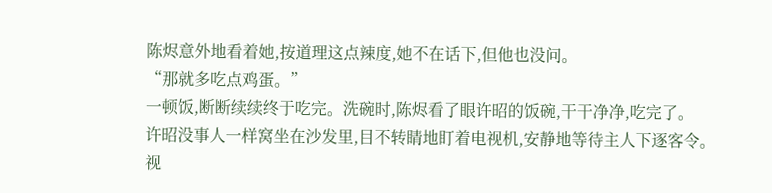陈烬意外地看着她,按道理这点辣度,她不在话下,但他也没问。
“那就多吃点鸡蛋。”
一顿饭,断断续续终于吃完。洗碗时,陈烬看了眼许昭的饭碗,干干净净,吃完了。
许昭没事人一样窝坐在沙发里,目不转睛地盯着电视机,安静地等待主人下逐客令。
视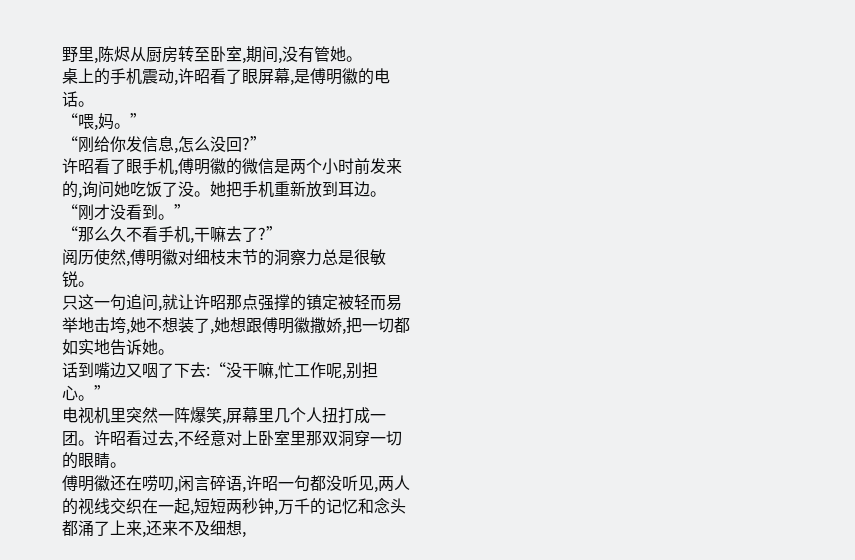野里,陈烬从厨房转至卧室,期间,没有管她。
桌上的手机震动,许昭看了眼屏幕,是傅明徽的电话。
“喂,妈。”
“刚给你发信息,怎么没回?”
许昭看了眼手机,傅明徽的微信是两个小时前发来的,询问她吃饭了没。她把手机重新放到耳边。
“刚才没看到。”
“那么久不看手机,干嘛去了?”
阅历使然,傅明徽对细枝末节的洞察力总是很敏锐。
只这一句追问,就让许昭那点强撑的镇定被轻而易举地击垮,她不想装了,她想跟傅明徽撒娇,把一切都如实地告诉她。
话到嘴边又咽了下去:“没干嘛,忙工作呢,别担心。”
电视机里突然一阵爆笑,屏幕里几个人扭打成一团。许昭看过去,不经意对上卧室里那双洞穿一切的眼睛。
傅明徽还在唠叨,闲言碎语,许昭一句都没听见,两人的视线交织在一起,短短两秒钟,万千的记忆和念头都涌了上来,还来不及细想,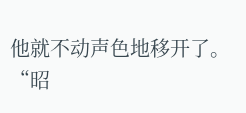他就不动声色地移开了。
“昭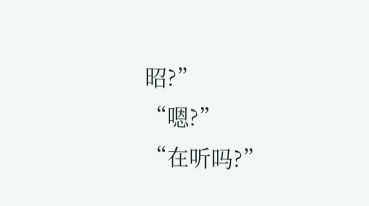昭?”
“嗯?”
“在听吗?”